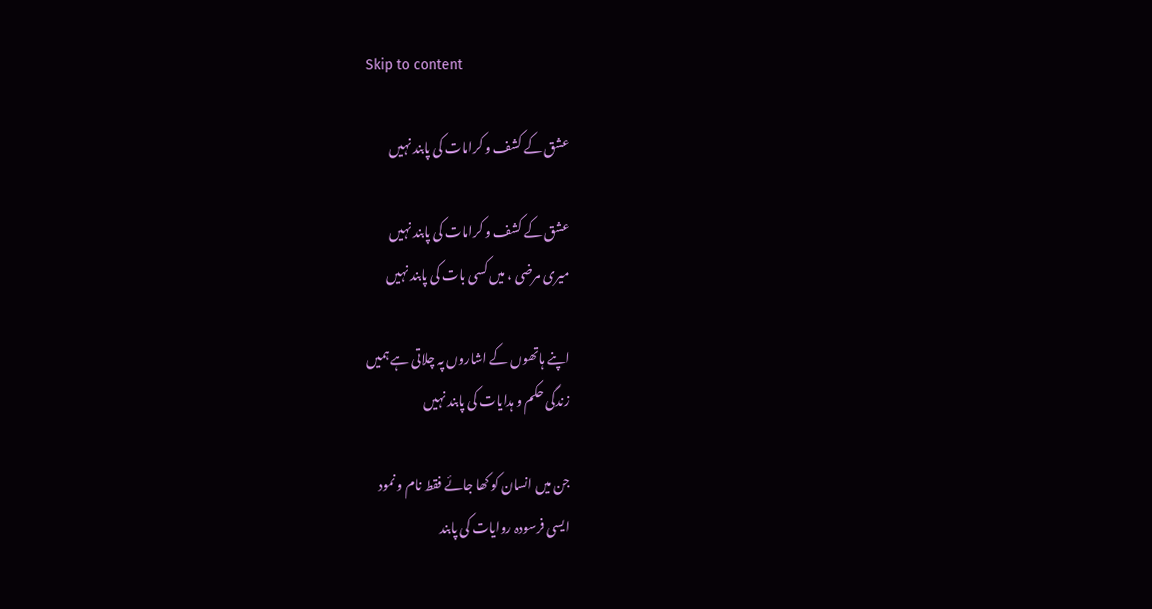Skip to content

عشق کے کشف و کرامات کی پابند نہیں

عشق کے کشف و کرامات کی پابند نہیں
میری مرضی ، میں کسی بات کی پابند نہیں

اپنے ہاتھوں کے اشاروں پہ چلاتی ہے ہمیں
زندگی حکم و ہدایات کی پابند نہیں

جن میں انسان کو کھا جائے فقط نام و نمود
ایسی فرسودہ روایات کی پابند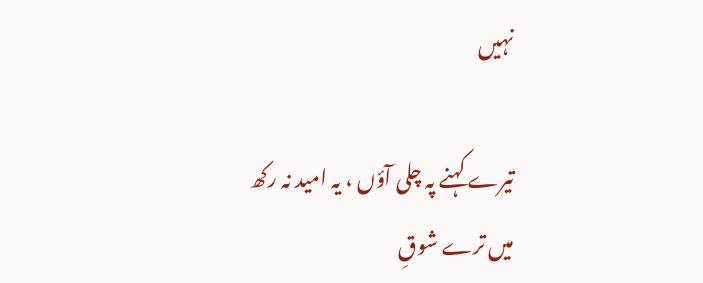نہیں

تیرے کہنے پہ چلی آؤں ، یہ امید نہ رکھ
میں ترے شوقِ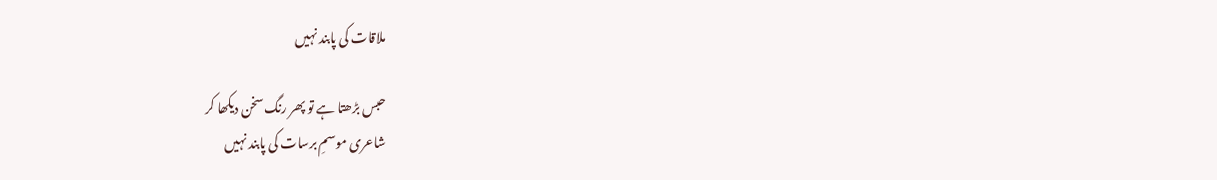ملاقات کی پابند نہیں

حبس بڑھتا ہے تو پھر رنگ سخن دیکھا کر
شاعری موسمِ برسات کی پابند نہیں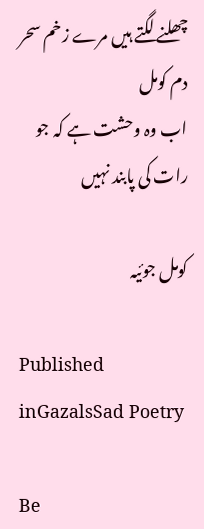چھلنے لگتے ہیں مرے زخم سحر دم کومل
اب وہ وحشت ہے کہ جو رات کی پابند نہیں

کومل جوئیہ

Published inGazalsSad Poetry

Be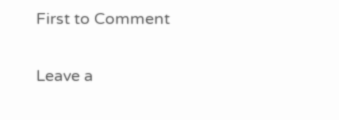First to Comment

Leave a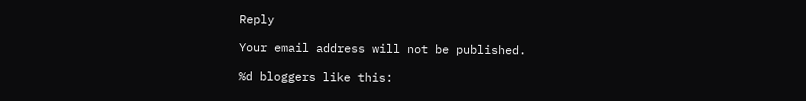Reply

Your email address will not be published.

%d bloggers like this: